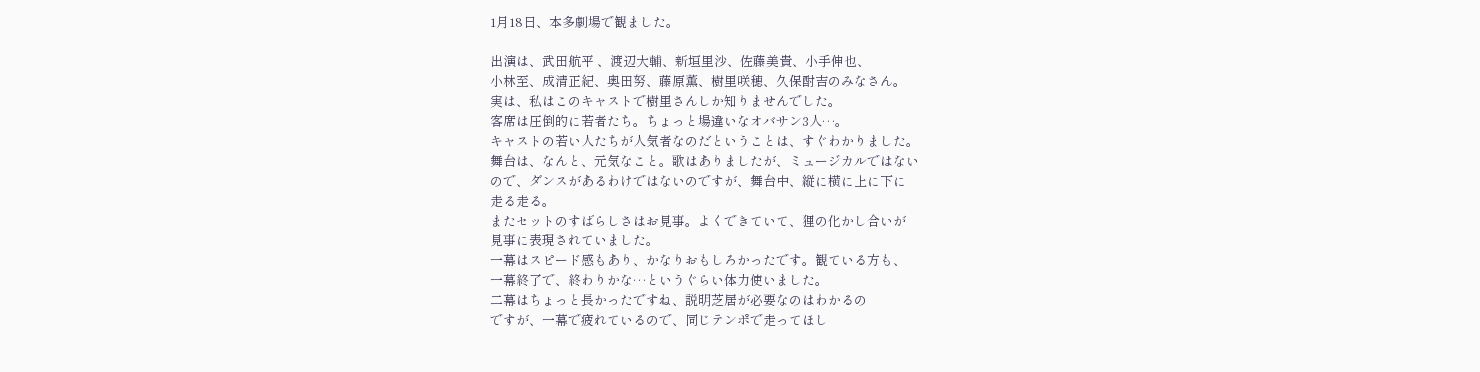1月18日、本多劇場で観ました。

出演は、武田航平 、渡辺大輔、新垣里沙、佐藤美貴、小手伸也、
小林至、成清正紀、奥田努、藤原薫、樹里咲穂、久保酎吉のみなさん。
実は、私はこのキャストで樹里さんしか知りませんでした。
客席は圧倒的に若者たち。ちょっと場違いなオバサン3人…。
キャストの若い人たちが人気者なのだということは、すぐわかりました。
舞台は、なんと、元気なこと。歌はありましたが、ミュージカルではない
ので、ダンスがあるわけではないのですが、舞台中、縦に横に上に下に
走る走る。
またセットのすばらしさはお見事。よくできていて、狸の化かし合いが
見事に表現されていました。
一幕はスピード感もあり、かなりおもしろかったです。観ている方も、
一幕終了で、終わりかな…というぐらい体力使いました。
二幕はちょっと長かったですね、説明芝居が必要なのはわかるの
ですが、一幕で疲れているので、同じテンポで走ってほし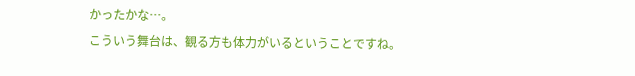かったかな…。
こういう舞台は、観る方も体力がいるということですね。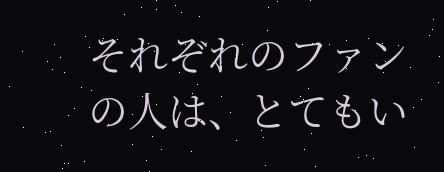それぞれのファンの人は、とてもい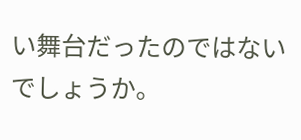い舞台だったのではないでしょうか。